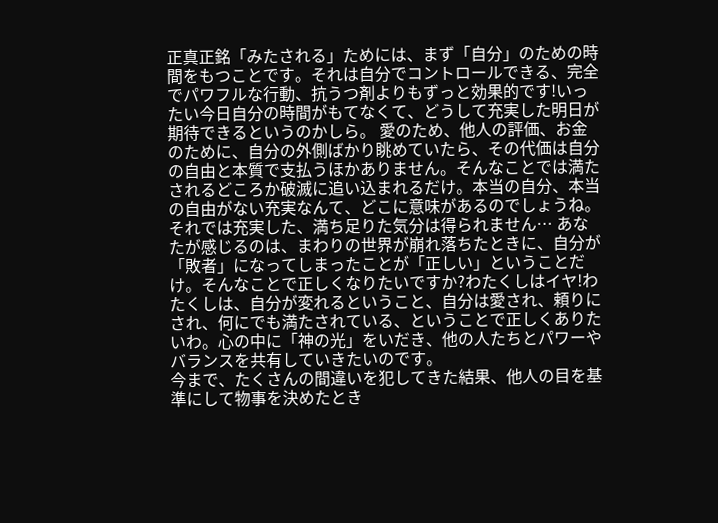正真正銘「みたされる」ためには、まず「自分」のための時間をもつことです。それは自分でコントロールできる、完全でパワフルな行動、抗うつ剤よりもずっと効果的です!いったい今日自分の時間がもてなくて、どうして充実した明日が期待できるというのかしら。 愛のため、他人の評価、お金のために、自分の外側ばかり眺めていたら、その代価は自分の自由と本質で支払うほかありません。そんなことでは満たされるどころか破滅に追い込まれるだけ。本当の自分、本当の自由がない充実なんて、どこに意味があるのでしょうね。 それでは充実した、満ち足りた気分は得られません… あなたが感じるのは、まわりの世界が崩れ落ちたときに、自分が「敗者」になってしまったことが「正しい」ということだけ。そんなことで正しくなりたいですか?わたくしはイヤ!わたくしは、自分が変れるということ、自分は愛され、頼りにされ、何にでも満たされている、ということで正しくありたいわ。心の中に「神の光」をいだき、他の人たちとパワーやバランスを共有していきたいのです。
今まで、たくさんの間違いを犯してきた結果、他人の目を基準にして物事を決めたとき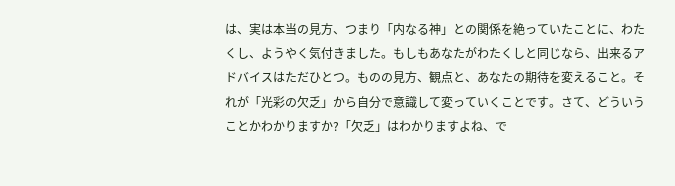は、実は本当の見方、つまり「内なる神」との関係を絶っていたことに、わたくし、ようやく気付きました。もしもあなたがわたくしと同じなら、出来るアドバイスはただひとつ。ものの見方、観点と、あなたの期待を変えること。それが「光彩の欠乏」から自分で意識して変っていくことです。さて、どういうことかわかりますか?「欠乏」はわかりますよね、で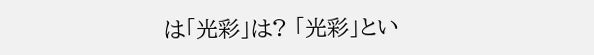は「光彩」は? 「光彩」とい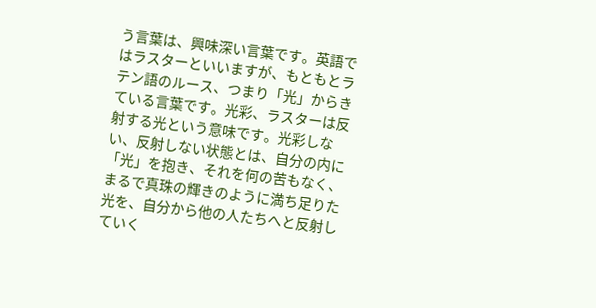う言葉は、興味深い言葉です。英語ではラスターといいますが、もともとラテン語のルース、つまり「光」からきている言葉です。光彩、ラスターは反射する光という意味です。光彩しない、反射しない状態とは、自分の内に「光」を抱き、それを何の苦もなく、まるで真珠の輝きのように満ち足りた光を、自分から他の人たちへと反射していく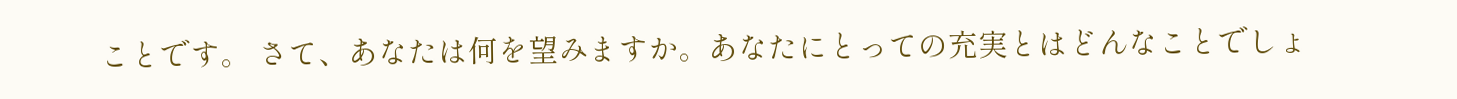ことです。 さて、あなたは何を望みますか。あなたにとっての充実とはどんなことでしょ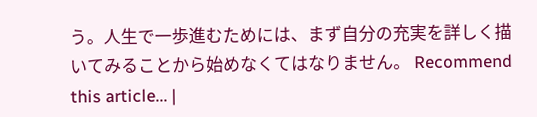う。人生で一歩進むためには、まず自分の充実を詳しく描いてみることから始めなくてはなりません。 Recommend this article... |